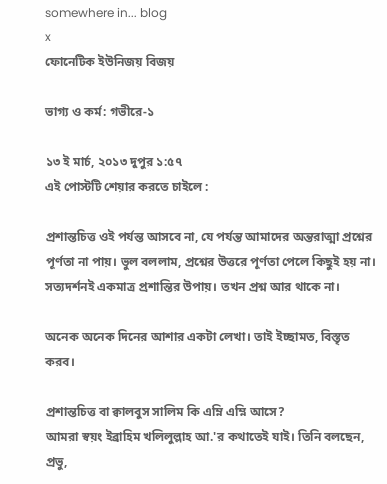somewhere in... blog
x
ফোনেটিক ইউনিজয় বিজয়

ভাগ্য ও কর্ম: গভীরে-১

১৩ ই মার্চ, ২০১৩ দুপুর ১:৫৭
এই পোস্টটি শেয়ার করতে চাইলে :

প্রশান্তচিত্ত ওই পর্যন্ত আসবে না, যে পর্যন্ত আমাদের অন্তরাত্মা প্রশ্নের পূর্ণতা না পায়। ভুল বললাম, প্রশ্নের উত্তরে পূর্ণতা পেলে কিছুই হয় না। সত্যদর্শনই একমাত্র প্রশান্তির উপায়। তখন প্রশ্ন আর থাকে না।

অনেক অনেক দিনের আশার একটা লেখা। তাই ইচ্ছামত, বিস্তৃত করব।

প্রশান্তচিত্ত বা ক্বালবুস সালিম কি এম্নি এম্নি আসে?
আমরা স্বয়ং ইব্রাহিম খলিলুল্লাহ আ.'র কথাতেই যাই। তিনি বলছেন, প্রভু,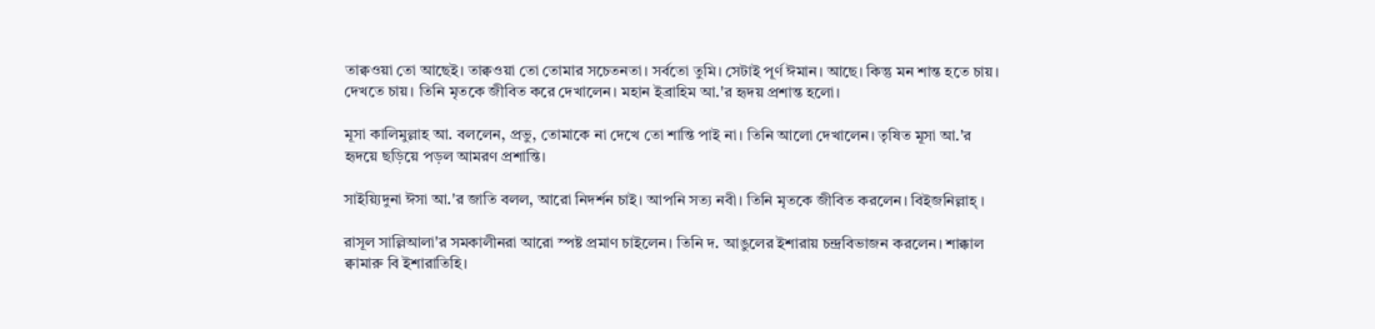তাক্বওয়া তো আছেই। তাক্বওয়া তো তোমার সচেতনতা। সর্বতো তুমি। সেটাই পূর্ণ ঈমান। আছে। কিন্তু মন শান্ত হতে চায়। দেখতে চায়। তিনি মৃতকে জীবিত করে দেখালেন। মহান ইব্রাহিম আ.'র হৃদয় প্রশান্ত হলো।

মূসা কালিমুল্লাহ আ. বললেন, প্রভু, তোমাকে না দেখে তো শান্তি পাই না। তিনি আলো দেখালেন। তৃষিত মূসা আ.'র হৃদয়ে ছড়িয়ে পড়ল আমরণ প্রশান্তি।

সাইয়্যিদুনা ঈসা আ.'র জাতি বলল, আরো নিদর্শন চাই। আপনি সত্য নবী। তিনি মৃতকে জীবিত করলেন। বিইজনিল্লাহ্ ।

রাসূল সাল্লিআলা'র সমকালীনরা আরো স্পষ্ট প্রমাণ চাইলেন। তিনি দ. আঙুলের ইশারায় চন্দ্রবিভাজন করলেন। শাক্কাল ক্বামারু বি ইশারাতিহি।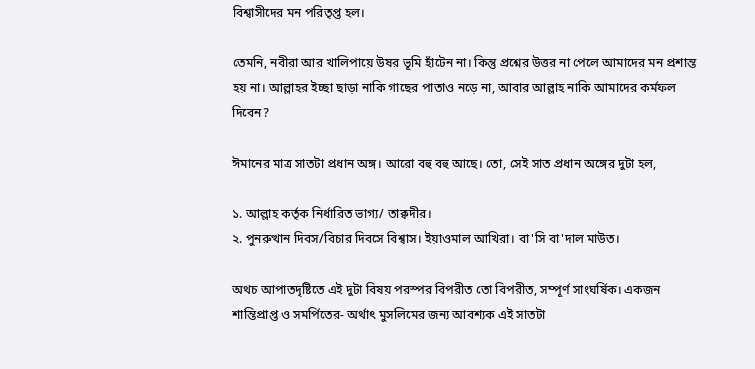বিশ্বাসীদের মন পরিতৃপ্ত হল।

তেমনি, নবীরা আর খালিপায়ে উষর ভূমি হাঁটেন না। কিন্তু প্রশ্নের উত্তর না পেলে আমাদের মন প্রশান্ত হয় না। আল্লাহর ইচ্ছা ছাড়া নাকি গাছের পাতাও নড়ে না, আবার আল্লাহ নাকি আমাদের কর্মফল দিবেন?

ঈমানের মাত্র সাতটা প্রধান অঙ্গ। আরো বহু বহু আছে। তো, সেই সাত প্রধান অঙ্গের দুটা হল,

১. আল্লাহ কর্তৃক নির্ধারিত ভাগ্য/ তাক্বদীর।
২. পুনরুত্থান দিবস/বিচার দিবসে বিশ্বাস। ইয়াওমাল আখিরা। বা'সি বা'দাল মাউত।

অথচ আপাতদৃষ্টিতে এই দুটা বিষয় পরস্পর বিপরীত তো বিপরীত, সম্পূর্ণ সাংঘর্ষিক। একজন শান্তিপ্রাপ্ত ও সমর্পিতের- অর্থাৎ মুসলিমের জন্য আবশ্যক এই সাতটা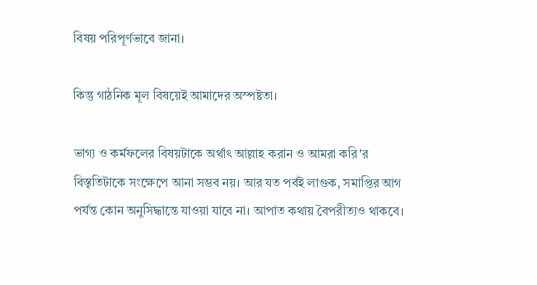বিষয় পরিপূর্ণভাবে জানা।

কিন্তু গাঠনিক মূল বিষয়েই আমাদের অস্পষ্টতা।

ভাগ্য ও কর্মফলের বিষয়টাকে অর্থাৎ আল্লাহ করান ও আমরা করি'র বিস্তৃতিটাকে সংক্ষেপে আনা সম্ভব নয়। আর যত পর্বই লাগুক, সমাপ্তির আগ পর্যন্ত কোন অনুসিদ্ধান্তে যাওয়া যাবে না। আপাত কথায় বৈপরীত্যও থাকবে।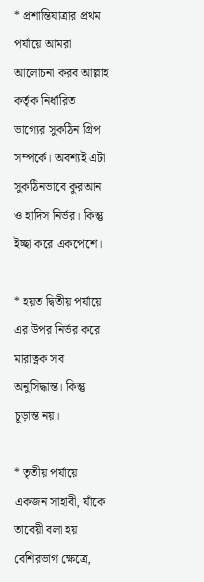* প্রশান্তিযাত্রার প্রথম পর্যায়ে আমরা আলোচনা করব আল্লাহ কর্তৃক নির্ধারিত ভাগ্যের সুকঠিন গ্রিপ সম্পর্কে। অবশ্যই এটা সুকঠিনভাবে কুরআন ও হাদিস নির্ভর। কিন্তু ইচ্ছা করে একপেশে।

* হয়ত দ্বিতীয় পর্যায়ে এর উপর নির্ভর করে মারাত্নক সব অনুসিদ্ধান্ত। কিন্তু চূড়ান্ত নয়।

* তৃতীয় পর্যায়ে একজন সাহাবী, যাঁকে তাবেয়ী বলা হয় বেশিরভাগ ক্ষেত্রে,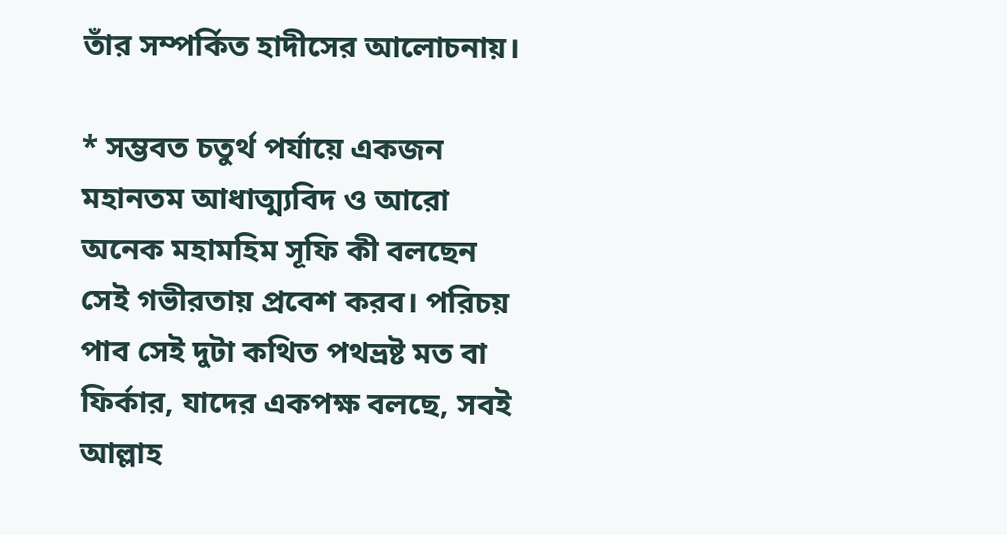তাঁর সম্পর্কিত হাদীসের আলোচনায়।

* সম্ভবত চতুর্থ পর্যায়ে একজন মহানতম আধাত্ম্যবিদ ও আরো অনেক মহামহিম সূফি কী বলছেন সেই গভীরতায় প্রবেশ করব। পরিচয় পাব সেই দুটা কথিত পথভ্রষ্ট মত বা ফির্কার, যাদের একপক্ষ বলছে, সবই আল্লাহ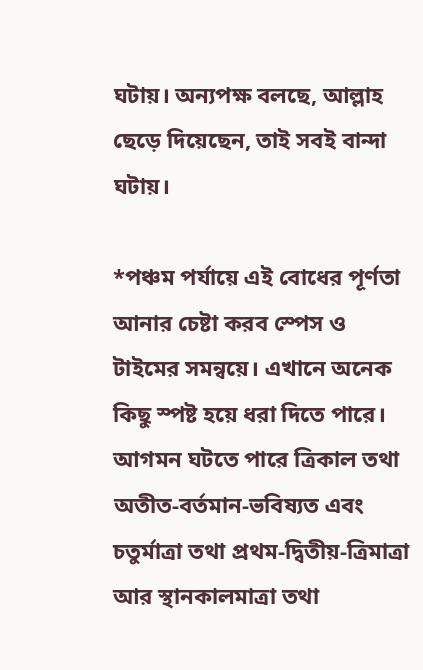ঘটায়। অন্যপক্ষ বলছে, আল্লাহ ছেড়ে দিয়েছেন, তাই সবই বান্দা ঘটায়।

*পঞ্চম পর্যায়ে এই বোধের পূর্ণতা আনার চেষ্টা করব স্পেস ও টাইমের সমন্বয়ে। এখানে অনেক কিছু স্পষ্ট হয়ে ধরা দিতে পারে। আগমন ঘটতে পারে ত্রিকাল তথা অতীত-বর্তমান-ভবিষ্যত এবং চতুর্মাত্রা তথা প্রথম-দ্বিতীয়-ত্রিমাত্রা আর স্থানকালমাত্রা তথা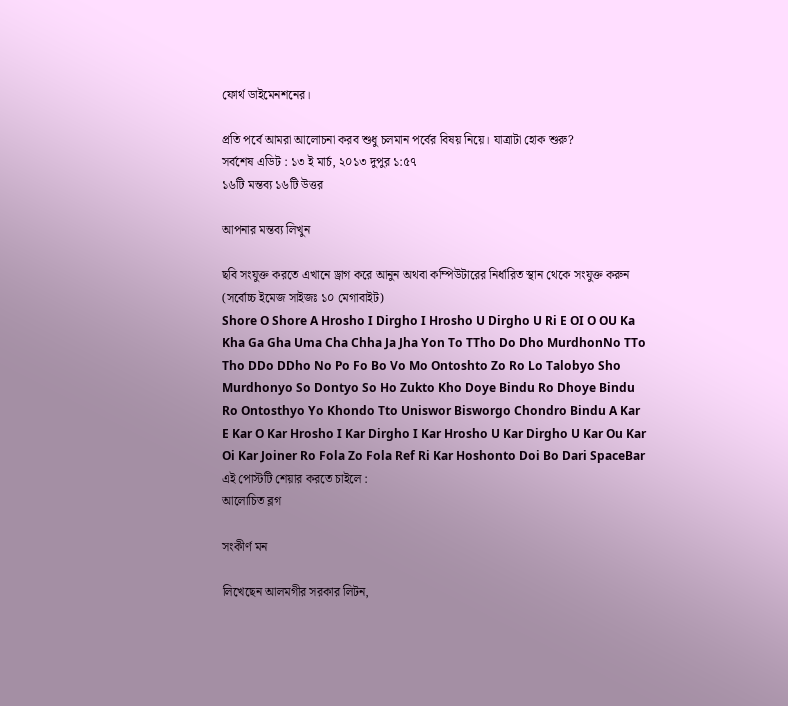ফোর্থ ডাইমেনশনের।

প্রতি পর্বে আমরা আলোচনা করব শুধু চলমান পর্বের বিষয় নিয়ে। যাত্রাটা হোক শুরু?
সর্বশেষ এডিট : ১৩ ই মার্চ, ২০১৩ দুপুর ১:৫৭
১৬টি মন্তব্য ১৬টি উত্তর

আপনার মন্তব্য লিখুন

ছবি সংযুক্ত করতে এখানে ড্রাগ করে আনুন অথবা কম্পিউটারের নির্ধারিত স্থান থেকে সংযুক্ত করুন (সর্বোচ্চ ইমেজ সাইজঃ ১০ মেগাবাইট)
Shore O Shore A Hrosho I Dirgho I Hrosho U Dirgho U Ri E OI O OU Ka Kha Ga Gha Uma Cha Chha Ja Jha Yon To TTho Do Dho MurdhonNo TTo Tho DDo DDho No Po Fo Bo Vo Mo Ontoshto Zo Ro Lo Talobyo Sho Murdhonyo So Dontyo So Ho Zukto Kho Doye Bindu Ro Dhoye Bindu Ro Ontosthyo Yo Khondo Tto Uniswor Bisworgo Chondro Bindu A Kar E Kar O Kar Hrosho I Kar Dirgho I Kar Hrosho U Kar Dirgho U Kar Ou Kar Oi Kar Joiner Ro Fola Zo Fola Ref Ri Kar Hoshonto Doi Bo Dari SpaceBar
এই পোস্টটি শেয়ার করতে চাইলে :
আলোচিত ব্লগ

সংকীর্ণ মন

লিখেছেন আলমগীর সরকার লিটন,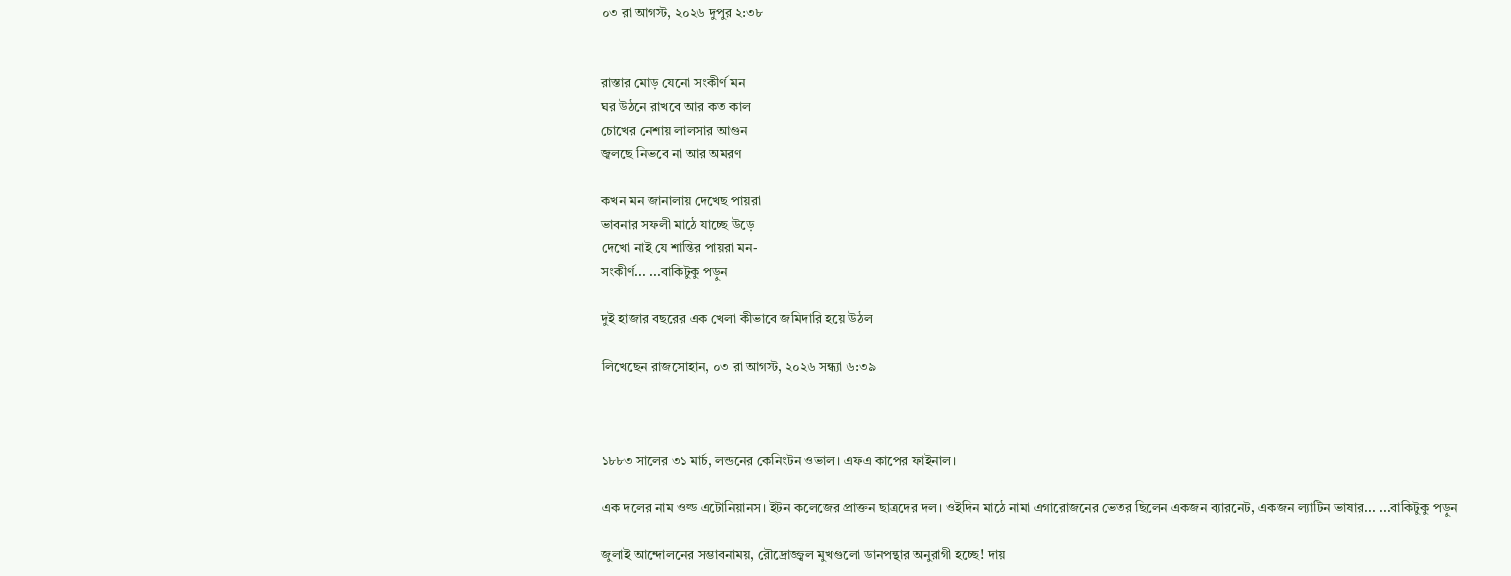০৩ রা আগস্ট, ২০২৬ দুপুর ২:৩৮


রাস্তার মোড় যেনো সংকীর্ণ মন
ঘর উঠনে রাখবে আর কত কাল
চোখের নেশায় লালসার আগুন
জ্বলছে নিভবে না আর অমরণ

কখন মন জানালায় দেখেছ পায়রা
ভাবনার সফলী মাঠে যাচ্ছে উড়ে
দেখো নাই যে শান্তির পায়রা মন-
সংকীর্ণ... ...বাকিটুকু পড়ুন

দুই হাজার বছরের এক খেলা কীভাবে জমিদারি হয়ে উঠল

লিখেছেন রাজসোহান, ০৩ রা আগস্ট, ২০২৬ সন্ধ্যা ৬:৩৯



১৮৮৩ সালের ৩১ মার্চ, লন্ডনের কেনিংটন ওভাল। এফএ কাপের ফাইনাল।

এক দলের নাম ওল্ড এটোনিয়ানস। ইটন কলেজের প্রাক্তন ছাত্রদের দল। ওইদিন মাঠে নামা এগারোজনের ভেতর ছিলেন একজন ব্যারনেট, একজন ল্যাটিন ভাষার... ...বাকিটুকু পড়ুন

জুলাই আন্দোলনের সম্ভাবনাময়, রৌদ্রোজ্জ্বল মুখগুলো ডানপন্থার অনুরাগী হচ্ছে! দায়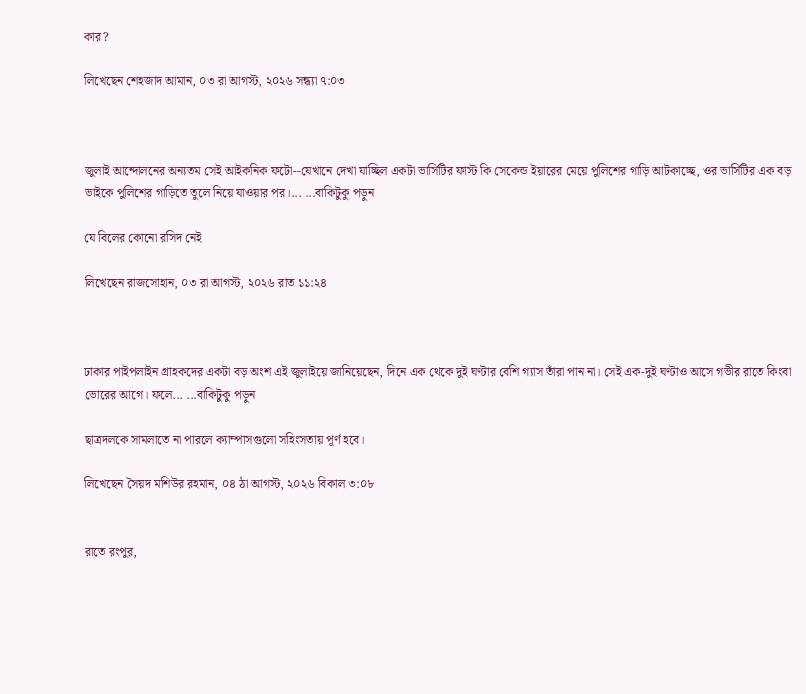কার?

লিখেছেন শেহজাদ আমান, ০৩ রা আগস্ট, ২০২৬ সন্ধ্যা ৭:০৩



জুলাই আন্দোলনের অন্যতম সেই আইকনিক ফটো--যেখানে দেখা যাচ্ছিল একটা ভার্সিটির ফাস্ট কি সেকেন্ড ইয়ারের মেয়ে পুলিশের গাড়ি আটকাচ্ছে, ওর ভার্সিটির এক বড় ভাইকে পুলিশের গাড়িতে তুলে নিয়ে যাওয়ার পর।... ...বাকিটুকু পড়ুন

যে বিলের কোনো রসিদ নেই

লিখেছেন রাজসোহান, ০৩ রা আগস্ট, ২০২৬ রাত ১১:২৪



ঢাকার পাইপলাইন গ্রাহকদের একটা বড় অংশ এই জুলাইয়ে জানিয়েছেন, দিনে এক থেকে দুই ঘণ্টার বেশি গ্যাস তাঁরা পান না। সেই এক-দুই ঘণ্টাও আসে গভীর রাতে কিংবা ভোরের আগে। ফলে... ...বাকিটুকু পড়ুন

ছাত্রদলকে সামলাতে না পারলে ক্যাম্পাসগুলো সহিংসতায় পূর্ণ হবে।

লিখেছেন সৈয়দ মশিউর রহমান, ০৪ ঠা আগস্ট, ২০২৬ বিকাল ৩:০৮


রাতে রংপুর,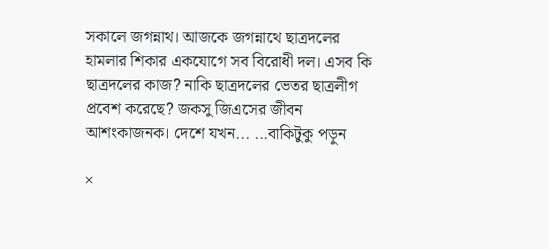সকালে জগন্নাথ। আজকে জগন্নাথে ছাত্রদলের হামলার শিকার একযোগে সব বিরোধী দল। এসব কি ছাত্রদলের কাজ? নাকি ছাত্রদলের ভেতর ছাত্রলীগ প্রবেশ করেছে? জকসু জিএসের জীবন আশংকাজনক। দেশে যখন... ...বাকিটুকু পড়ুন

×